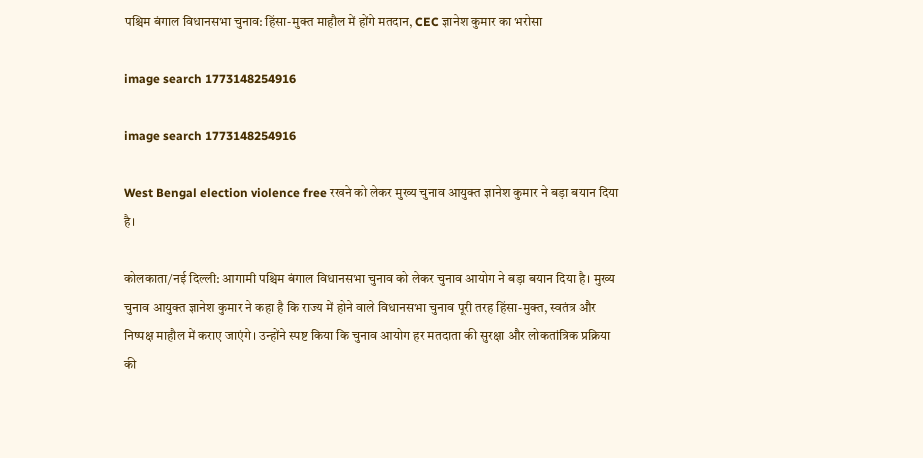पश्चिम बंगाल विधानसभा चुनाव: हिंसा-मुक्त माहौल में होंगे मतदान, CEC ज्ञानेश कुमार का भरोसा

image search 1773148254916

image search 1773148254916

West Bengal election violence free रखने को लेकर मुख्य चुनाव आयुक्त ज्ञानेश कुमार ने बड़ा बयान दिया है।

कोलकाता/नई दिल्ली: आगामी पश्चिम बंगाल विधानसभा चुनाव को लेकर चुनाव आयोग ने बड़ा बयान दिया है। मुख्य चुनाव आयुक्त ज्ञानेश कुमार ने कहा है कि राज्य में होने वाले विधानसभा चुनाव पूरी तरह हिंसा-मुक्त, स्वतंत्र और निष्पक्ष माहौल में कराए जाएंगे। उन्होंने स्पष्ट किया कि चुनाव आयोग हर मतदाता की सुरक्षा और लोकतांत्रिक प्रक्रिया की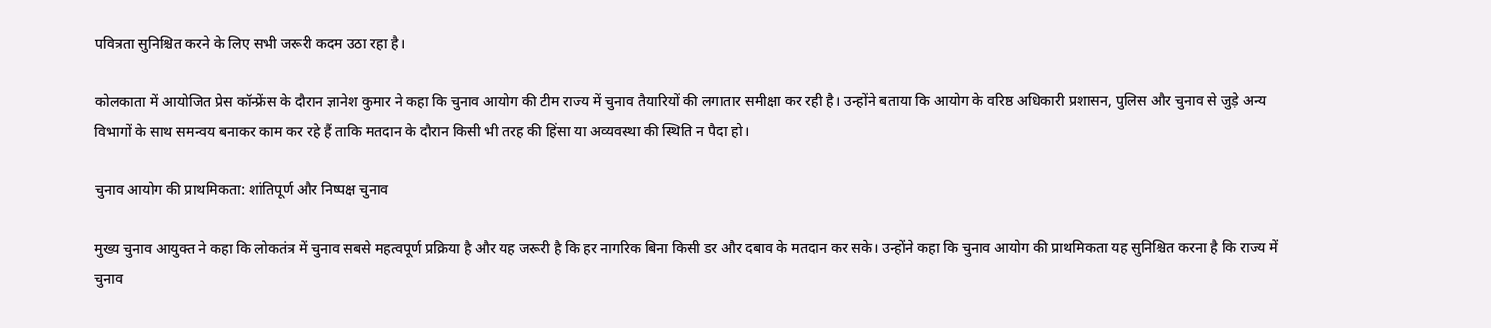पवित्रता सुनिश्चित करने के लिए सभी जरूरी कदम उठा रहा है।

कोलकाता में आयोजित प्रेस कॉन्फ्रेंस के दौरान ज्ञानेश कुमार ने कहा कि चुनाव आयोग की टीम राज्य में चुनाव तैयारियों की लगातार समीक्षा कर रही है। उन्होंने बताया कि आयोग के वरिष्ठ अधिकारी प्रशासन, पुलिस और चुनाव से जुड़े अन्य विभागों के साथ समन्वय बनाकर काम कर रहे हैं ताकि मतदान के दौरान किसी भी तरह की हिंसा या अव्यवस्था की स्थिति न पैदा हो।

चुनाव आयोग की प्राथमिकता: शांतिपूर्ण और निष्पक्ष चुनाव

मुख्य चुनाव आयुक्त ने कहा कि लोकतंत्र में चुनाव सबसे महत्वपूर्ण प्रक्रिया है और यह जरूरी है कि हर नागरिक बिना किसी डर और दबाव के मतदान कर सके। उन्होंने कहा कि चुनाव आयोग की प्राथमिकता यह सुनिश्चित करना है कि राज्य में चुनाव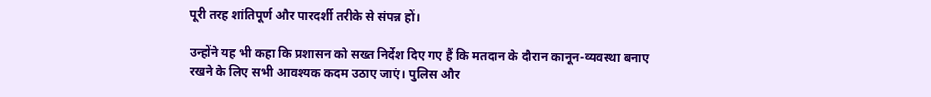पूरी तरह शांतिपूर्ण और पारदर्शी तरीके से संपन्न हों।

उन्होंने यह भी कहा कि प्रशासन को सख्त निर्देश दिए गए हैं कि मतदान के दौरान कानून-व्यवस्था बनाए रखने के लिए सभी आवश्यक कदम उठाए जाएं। पुलिस और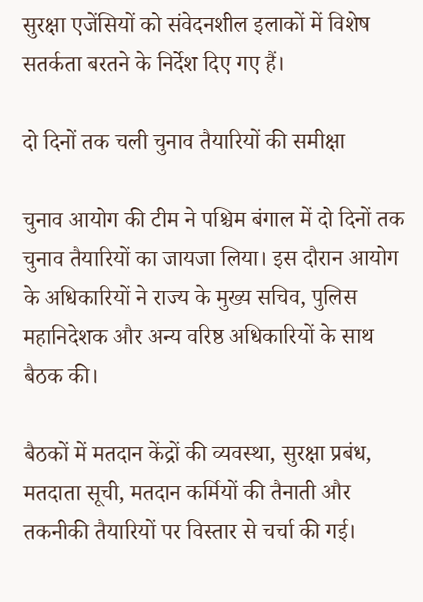सुरक्षा एजेंसियों को संवेदनशील इलाकों में विशेष सतर्कता बरतने के निर्देश दिए गए हैं।

दो दिनों तक चली चुनाव तैयारियों की समीक्षा

चुनाव आयोग की टीम ने पश्चिम बंगाल में दो दिनों तक चुनाव तैयारियों का जायजा लिया। इस दौरान आयोग के अधिकारियों ने राज्य के मुख्य सचिव, पुलिस महानिदेशक और अन्य वरिष्ठ अधिकारियों के साथ बैठक की।

बैठकों में मतदान केंद्रों की व्यवस्था, सुरक्षा प्रबंध, मतदाता सूची, मतदान कर्मियों की तैनाती और तकनीकी तैयारियों पर विस्तार से चर्चा की गई।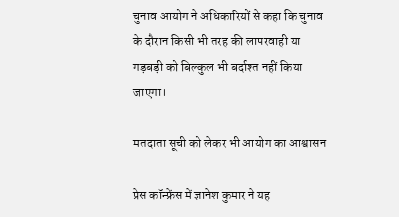चुनाव आयोग ने अधिकारियों से कहा कि चुनाव के दौरान किसी भी तरह की लापरवाही या गड़बड़ी को बिल्कुल भी बर्दाश्त नहीं किया जाएगा।

मतदाता सूची को लेकर भी आयोग का आश्वासन

प्रेस कॉन्फ्रेंस में ज्ञानेश कुमार ने यह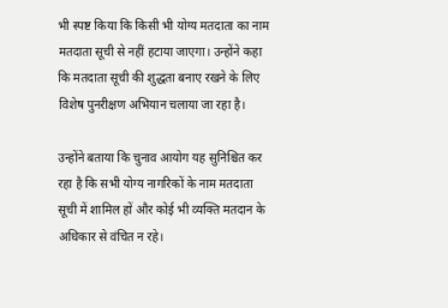भी स्पष्ट किया कि किसी भी योग्य मतदाता का नाम मतदाता सूची से नहीं हटाया जाएगा। उन्होंने कहा कि मतदाता सूची की शुद्धता बनाए रखने के लिए विशेष पुनरीक्षण अभियान चलाया जा रहा है।

उन्होंने बताया कि चुनाव आयोग यह सुनिश्चित कर रहा है कि सभी योग्य नागरिकों के नाम मतदाता सूची में शामिल हों और कोई भी व्यक्ति मतदान के अधिकार से वंचित न रहे।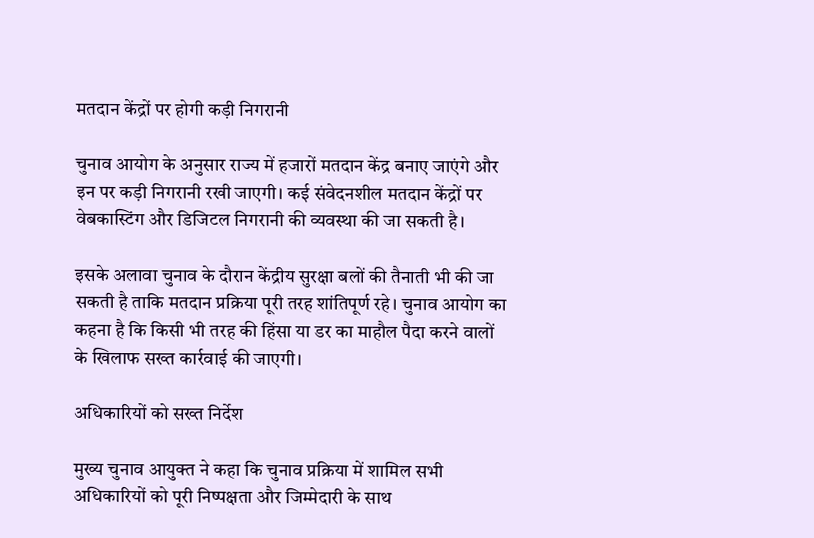मतदान केंद्रों पर होगी कड़ी निगरानी

चुनाव आयोग के अनुसार राज्य में हजारों मतदान केंद्र बनाए जाएंगे और इन पर कड़ी निगरानी रखी जाएगी। कई संवेदनशील मतदान केंद्रों पर वेबकास्टिंग और डिजिटल निगरानी की व्यवस्था की जा सकती है।

इसके अलावा चुनाव के दौरान केंद्रीय सुरक्षा बलों की तैनाती भी की जा सकती है ताकि मतदान प्रक्रिया पूरी तरह शांतिपूर्ण रहे। चुनाव आयोग का कहना है कि किसी भी तरह की हिंसा या डर का माहौल पैदा करने वालों के खिलाफ सख्त कार्रवाई की जाएगी।

अधिकारियों को सख्त निर्देश

मुख्य चुनाव आयुक्त ने कहा कि चुनाव प्रक्रिया में शामिल सभी अधिकारियों को पूरी निष्पक्षता और जिम्मेदारी के साथ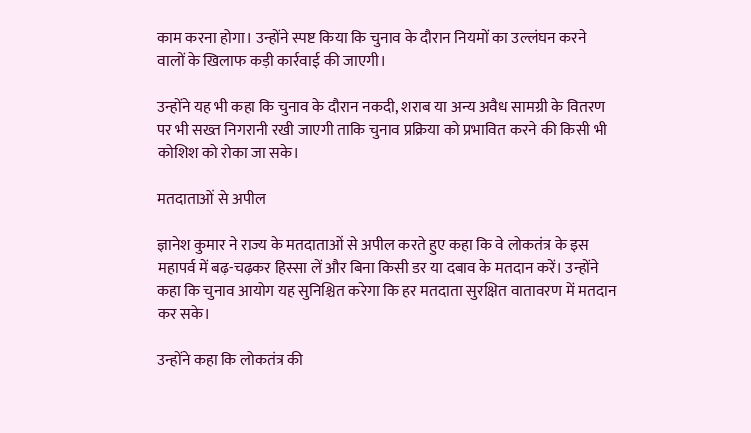काम करना होगा। उन्होंने स्पष्ट किया कि चुनाव के दौरान नियमों का उल्लंघन करने वालों के खिलाफ कड़ी कार्रवाई की जाएगी।

उन्होंने यह भी कहा कि चुनाव के दौरान नकदी, शराब या अन्य अवैध सामग्री के वितरण पर भी सख्त निगरानी रखी जाएगी ताकि चुनाव प्रक्रिया को प्रभावित करने की किसी भी कोशिश को रोका जा सके।

मतदाताओं से अपील

ज्ञानेश कुमार ने राज्य के मतदाताओं से अपील करते हुए कहा कि वे लोकतंत्र के इस महापर्व में बढ़-चढ़कर हिस्सा लें और बिना किसी डर या दबाव के मतदान करें। उन्होंने कहा कि चुनाव आयोग यह सुनिश्चित करेगा कि हर मतदाता सुरक्षित वातावरण में मतदान कर सके।

उन्होंने कहा कि लोकतंत्र की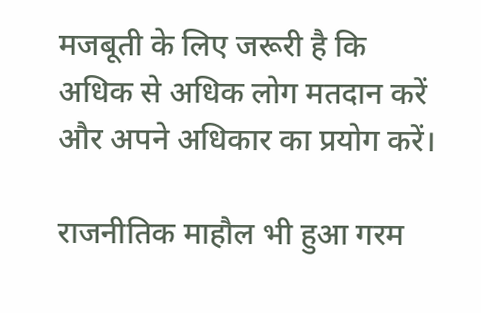मजबूती के लिए जरूरी है कि अधिक से अधिक लोग मतदान करें और अपने अधिकार का प्रयोग करें।

राजनीतिक माहौल भी हुआ गरम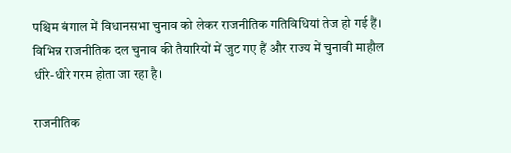पश्चिम बंगाल में विधानसभा चुनाव को लेकर राजनीतिक गतिविधियां तेज हो गई हैं। विभिन्न राजनीतिक दल चुनाव की तैयारियों में जुट गए हैं और राज्य में चुनावी माहौल धीरे-धीरे गरम होता जा रहा है।

राजनीतिक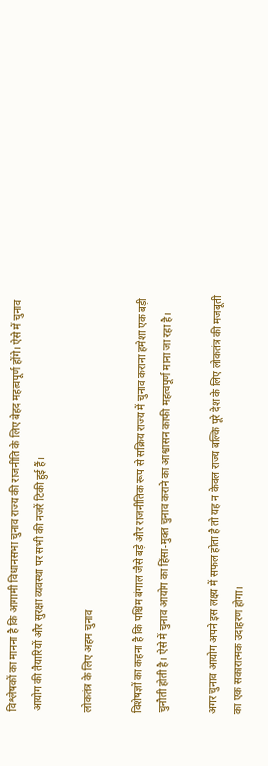विश्लेषकों का मानना है कि आगामी विधानसभा चुनाव राज्य की राजनीति के लिए बेहद महत्वपूर्ण होंगे। ऐसे में चुनाव आयोग की तैयारियों और सुरक्षा व्यवस्था पर सभी की नजरें टिकी हुई हैं।

लोकतंत्र के लिए अहम चुनाव

विशेषज्ञों का कहना है कि पश्चिम बंगाल जैसे बड़े और राजनीतिक रूप से सक्रिय राज्य में चुनाव कराना हमेशा एक बड़ी चुनौती होती है। ऐसे में चुनाव आयोग का हिंसा-मुक्त चुनाव कराने का आश्वासन काफी महत्वपूर्ण माना जा रहा है।

अगर चुनाव आयोग अपने इस लक्ष्य में सफल होता है तो यह न केवल राज्य बल्कि पूरे देश के लिए लोकतंत्र की मजबूती का एक सकारात्मक उदाहरण होगा।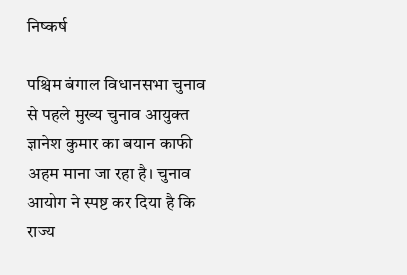निष्कर्ष

पश्चिम बंगाल विधानसभा चुनाव से पहले मुख्य चुनाव आयुक्त ज्ञानेश कुमार का बयान काफी अहम माना जा रहा है। चुनाव आयोग ने स्पष्ट कर दिया है कि राज्य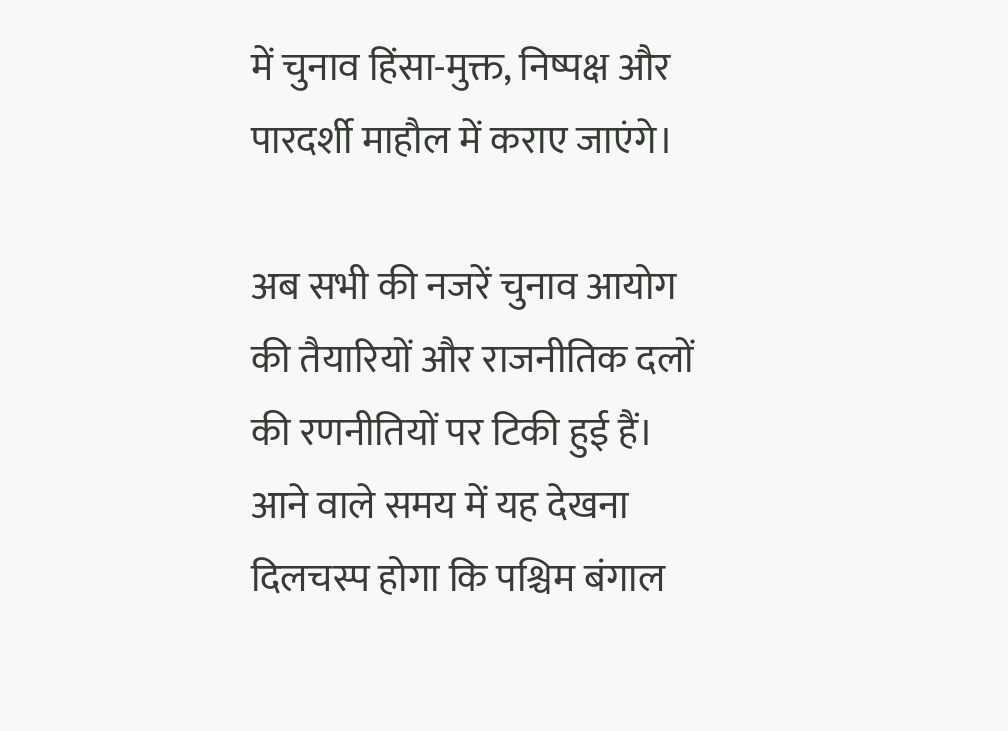में चुनाव हिंसा-मुक्त, निष्पक्ष और पारदर्शी माहौल में कराए जाएंगे।

अब सभी की नजरें चुनाव आयोग की तैयारियों और राजनीतिक दलों की रणनीतियों पर टिकी हुई हैं। आने वाले समय में यह देखना दिलचस्प होगा कि पश्चिम बंगाल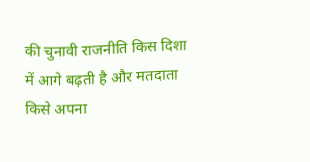की चुनावी राजनीति किस दिशा में आगे बढ़ती है और मतदाता किसे अपना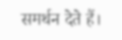समर्थन देते हैं।